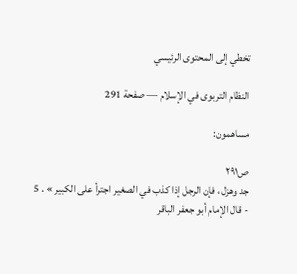تخطي إلى المحتوى الرئيسي

النظام التربوى في الإسلام — صفحة 291

مساهمون:

ص٢٩١
جد وهزل ، فإن الرجل إذا كذب في الصغير اجترأ على الكبير » . 5 - قال الإمام أبو جعفر الباقر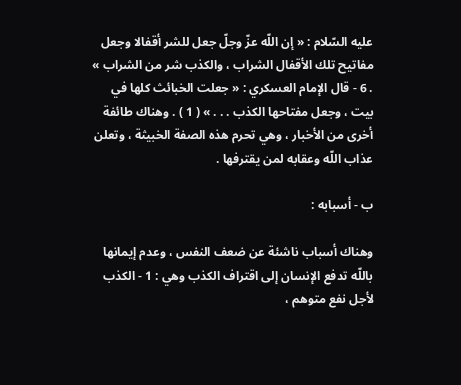عليه السّلام : « إن اللّه عزّ وجلّ جعل للشر أقفالا وجعل مفاتيح تلك الأقفال الشراب ، والكذب شر من الشراب » . 6 - قال الإمام العسكري : « جعلت الخبائث كلها في بيت ، وجعل مفتاحها الكذب . . . » ( 1 ) . وهناك طائفة أخرى من الأخبار ، وهي تحرم هذه الصفة الخبيثة ، وتعلن عذاب اللّه وعقابه لمن يقترفها .

ب - أسبابه :

وهناك أسباب ناشئة عن ضعف النفس ، وعدم إيمانها باللّه تدفع الإنسان إلى اقتراف الكذب وهي : 1 - الكذب لأجل نفع متوهم ،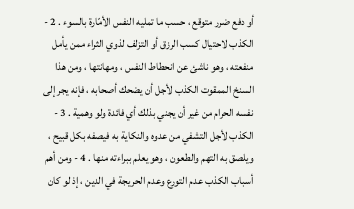أو دفع ضرر متوقع ، حسب ما تمليه النفس الأمّارة بالسوء . 2 - الكذب لاحتيال كسب الرزق أو التزلف لذوي الثراء ممن يأمل منفعته ، وهو ناشئ عن انحطاط النفس ، ومهانتها ، ومن هذا السنخ الممقوت الكذب لأجل أن يضحك أصحابه ، فإنه يجر إلى نفسه الحرام من غير أن يجني بذلك أي فائدة ولو وهمية . 3 - الكذب لأجل التشفي من عدوه والنكاية به فيصفه بكل قبيح ، ويلصق به التهم والطعون ، وهو يعلم ببراءته منها . 4 - ومن أهم أسباب الكذب عدم التورع وعدم الحريجة في الدين ، إذ لو كان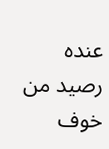عنده رصيد من خوف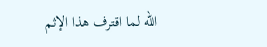اللّه لما اقترف هذا الإثم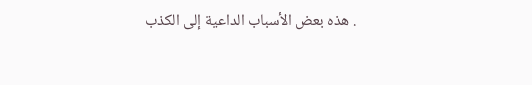. هذه بعض الأسباب الداعية إلى الكذب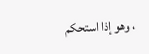، وهو إذا استحكم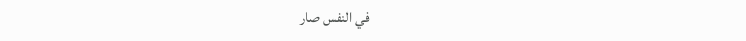في النفس صار